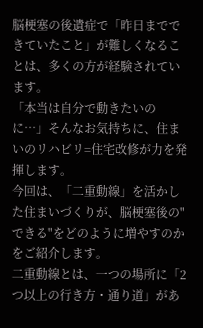脳梗塞の後遺症で「昨日までできていたこと」が難しくなることは、多くの方が経験されています。
「本当は自分で動きたいのに…」そんなお気持ちに、住まいのリハビリ=住宅改修が力を発揮します。
今回は、「二重動線」を活かした住まいづくりが、脳梗塞後の"できる"をどのように増やすのかをご紹介します。
二重動線とは、一つの場所に「2つ以上の行き方・通り道」があ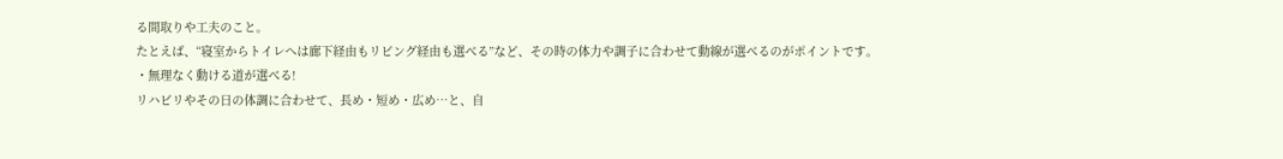る間取りや工夫のこと。
たとえば、“寝室からトイレへは廊下経由もリビング経由も選べる”など、その時の体力や調子に合わせて動線が選べるのがポイントです。
・無理なく動ける道が選べる!
リハビリやその日の体調に合わせて、長め・短め・広め…と、自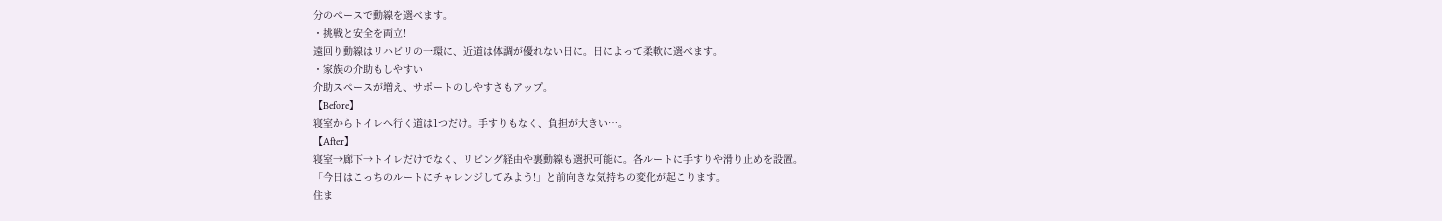分のペースで動線を選べます。
・挑戦と安全を両立!
遠回り動線はリハビリの一環に、近道は体調が優れない日に。日によって柔軟に選べます。
・家族の介助もしやすい
介助スペースが増え、サポートのしやすさもアップ。
【Before】
寝室からトイレへ行く道は1つだけ。手すりもなく、負担が大きい…。
【After】
寝室→廊下→トイレだけでなく、リビング経由や裏動線も選択可能に。各ルートに手すりや滑り止めを設置。
「今日はこっちのルートにチャレンジしてみよう!」と前向きな気持ちの変化が起こります。
住ま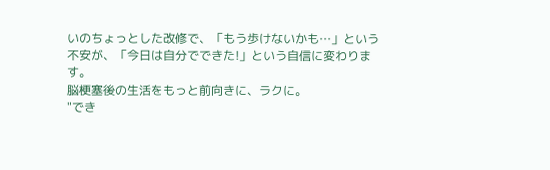いのちょっとした改修で、「もう歩けないかも…」という不安が、「今日は自分でできた!」という自信に変わります。
脳梗塞後の生活をもっと前向きに、ラクに。
"でき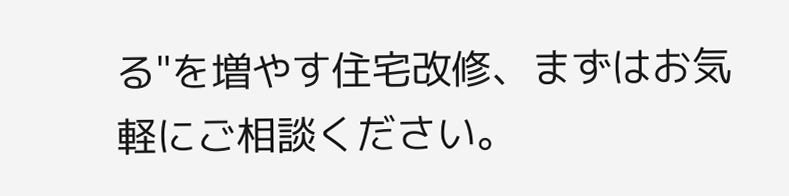る"を増やす住宅改修、まずはお気軽にご相談ください。